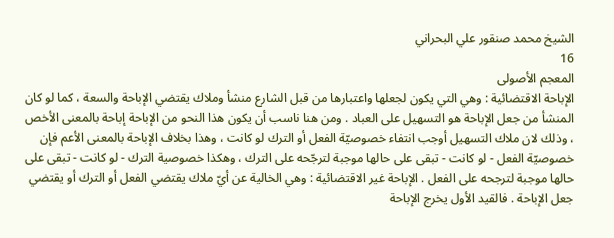الشيخ محمد صنقور علي البحراني
16
المعجم الأصولى
الإباحة الاقتضائية : وهي التي يكون لجعلها واعتبارها من قبل الشارع منشأ وملاك يقتضي الإباحة والسعة ، كما لو كان المنشأ من جعل الإباحة هو التسهيل على العباد . ومن هنا ناسب أن يكون هذا النحو من الإباحة إباحة بالمعنى الأخص ، وذلك لان ملاك التسهيل أوجب انتفاء خصوصيّة الفعل أو الترك لو كانت ، وهذا بخلاف الإباحة بالمعنى الأعم فإن خصوصيّة الفعل - لو كانت - تبقى على حالها موجبة لترجّحه على الترك ، وهكذا خصوصية الترك - لو كانت - تبقى على حالها موجبة لترجحه على الفعل . الإباحة غير الاقتضائية : وهي الخالية عن أيّ ملاك يقتضي الفعل أو الترك أو يقتضي جعل الإباحة . فالقيد الأول يخرج الإباحة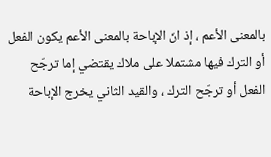بالمعنى الأعم ، إذ انّ الإباحة بالمعنى الأعم يكون الفعل أو الترك فيها مشتملا على ملاك يقتضي إما ترجّح الفعل أو ترجّح الترك ، والقيد الثاني يخرج الإباحة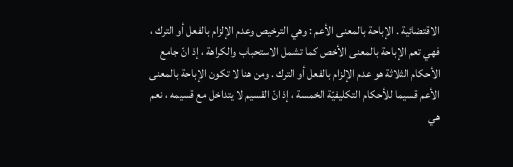الاقتضائية . الإباحة بالمعنى الأعم : وهي الترخيص وعدم الإلزام بالفعل أو الترك ، فهي تعم الإباحة بالمعنى الأخص كما تشمل الاستحباب والكراهة ، إذ انّ جامع الأحكام الثلاثة هو عدم الإلزام بالفعل أو الترك . ومن هنا لا تكون الإباحة بالمعنى الأعم قسيما للأحكام التكليفيّة الخمسة ، إذ انّ القسيم لا يتداخل مع قسيمه ، نعم هي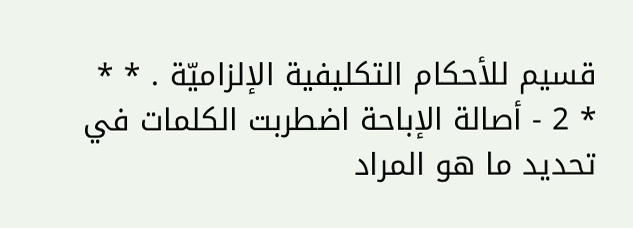قسيم للأحكام التكليفية الإلزاميّة . * * * 2 - أصالة الإباحة اضطربت الكلمات في تحديد ما هو المراد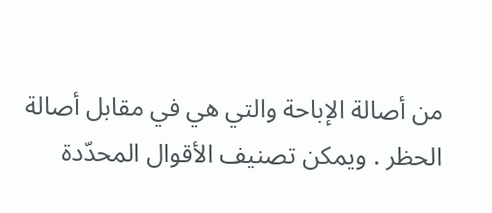من أصالة الإباحة والتي هي في مقابل أصالة الحظر . ويمكن تصنيف الأقوال المحدّدة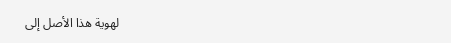لهوية هذا الأصل إلى